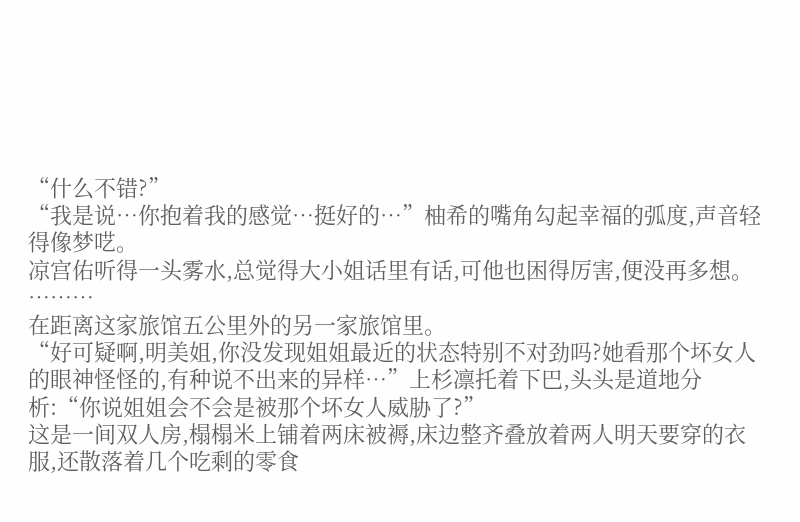“什么不错?”
“我是说…你抱着我的感觉…挺好的…”柚希的嘴角勾起幸福的弧度,声音轻得像梦呓。
凉宫佑听得一头雾水,总觉得大小姐话里有话,可他也困得厉害,便没再多想。
………
在距离这家旅馆五公里外的另一家旅馆里。
“好可疑啊,明美姐,你没发现姐姐最近的状态特别不对劲吗?她看那个坏女人的眼神怪怪的,有种说不出来的异样…”上杉凛托着下巴,头头是道地分析:“你说姐姐会不会是被那个坏女人威胁了?”
这是一间双人房,榻榻米上铺着两床被褥,床边整齐叠放着两人明天要穿的衣服,还散落着几个吃剩的零食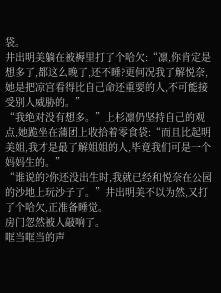袋。
井出明美躺在被褥里打了个哈欠:“凛,你肯定是想多了,都这么晚了,还不睡?更何况我了解悦奈,她是把凉宫看得比自己命还重要的人,不可能接受别人威胁的。”
“我绝对没有想多。”上杉凛仍坚持自己的观点,她跪坐在蒲团上收拾着零食袋:“而且比起明美姐,我才是最了解姐姐的人,毕竟我们可是一个妈妈生的。”
“谁说的?你还没出生时,我就已经和悦奈在公园的沙地上玩沙子了。”井出明美不以为然,又打了个哈欠,正准备睡觉。
房门忽然被人敲响了。
哐当哐当的声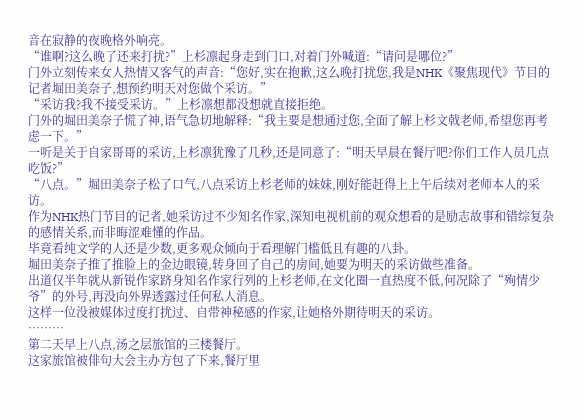音在寂静的夜晚格外响亮。
“谁啊?这么晚了还来打扰?”上杉凛起身走到门口,对着门外喊道:“请问是哪位?”
门外立刻传来女人热情又客气的声音:“您好,实在抱歉,这么晚打扰您,我是NHK《聚焦现代》节目的记者堀田美奈子,想预约明天对您做个采访。”
“采访我?我不接受采访。”上杉凛想都没想就直接拒绝。
门外的堀田美奈子慌了神,语气急切地解释:“我主要是想通过您,全面了解上杉文戟老师,希望您再考虑一下。”
一听是关于自家哥哥的采访,上杉凛犹豫了几秒,还是同意了:“明天早晨在餐厅吧?你们工作人员几点吃饭?”
“八点。”堀田美奈子松了口气,八点采访上杉老师的妹妹,刚好能赶得上上午后续对老师本人的采访。
作为NHK热门节目的记者,她采访过不少知名作家,深知电视机前的观众想看的是励志故事和错综复杂的感情关系,而非晦涩难懂的作品。
毕竟看纯文学的人还是少数,更多观众倾向于看理解门槛低且有趣的八卦。
堀田美奈子推了推脸上的金边眼镜,转身回了自己的房间,她要为明天的采访做些准备。
出道仅半年就从新锐作家跻身知名作家行列的上杉老师,在文化圈一直热度不低,何况除了“殉情少爷”的外号,再没向外界透露过任何私人消息。
这样一位没被媒体过度打扰过、自带神秘感的作家,让她格外期待明天的采访。
………
第二天早上八点,汤之层旅馆的三楼餐厅。
这家旅馆被俳句大会主办方包了下来,餐厅里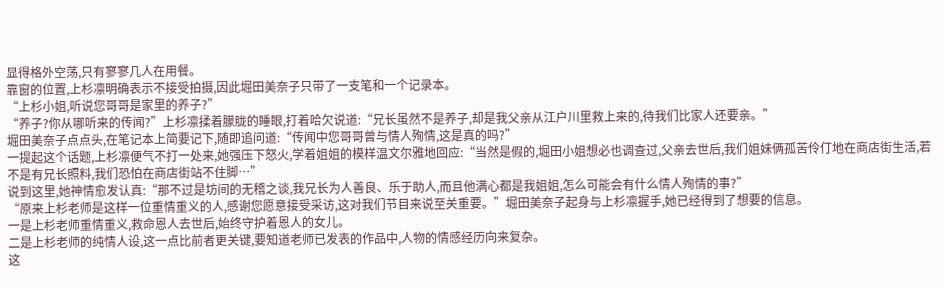显得格外空荡,只有寥寥几人在用餐。
靠窗的位置,上杉凛明确表示不接受拍摄,因此堀田美奈子只带了一支笔和一个记录本。
“上杉小姐,听说您哥哥是家里的养子?”
“养子?你从哪听来的传闻?”上杉凛揉着朦胧的睡眼,打着哈欠说道:“兄长虽然不是养子,却是我父亲从江户川里救上来的,待我们比家人还要亲。”
堀田美奈子点点头,在笔记本上简要记下,随即追问道:“传闻中您哥哥曾与情人殉情,这是真的吗?”
一提起这个话题,上杉凛便气不打一处来,她强压下怒火,学着姐姐的模样温文尔雅地回应:“当然是假的,堀田小姐想必也调查过,父亲去世后,我们姐妹俩孤苦伶仃地在商店街生活,若不是有兄长照料,我们恐怕在商店街站不住脚…”
说到这里,她神情愈发认真:“那不过是坊间的无稽之谈,我兄长为人善良、乐于助人,而且他满心都是我姐姐,怎么可能会有什么情人殉情的事?”
“原来上杉老师是这样一位重情重义的人,感谢您愿意接受采访,这对我们节目来说至关重要。”堀田美奈子起身与上杉凛握手,她已经得到了想要的信息。
一是上杉老师重情重义,救命恩人去世后,始终守护着恩人的女儿。
二是上杉老师的纯情人设,这一点比前者更关键,要知道老师已发表的作品中,人物的情感经历向来复杂。
这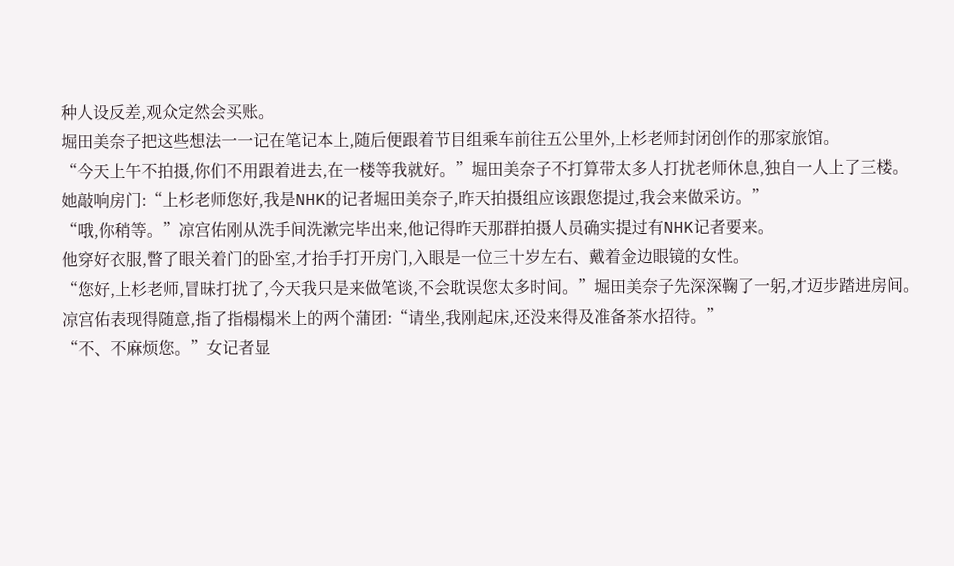种人设反差,观众定然会买账。
堀田美奈子把这些想法一一记在笔记本上,随后便跟着节目组乘车前往五公里外,上杉老师封闭创作的那家旅馆。
“今天上午不拍摄,你们不用跟着进去,在一楼等我就好。”堀田美奈子不打算带太多人打扰老师休息,独自一人上了三楼。
她敲响房门:“上杉老师您好,我是NHK的记者堀田美奈子,昨天拍摄组应该跟您提过,我会来做采访。”
“哦,你稍等。”凉宫佑刚从洗手间洗漱完毕出来,他记得昨天那群拍摄人员确实提过有NHK记者要来。
他穿好衣服,瞥了眼关着门的卧室,才抬手打开房门,入眼是一位三十岁左右、戴着金边眼镜的女性。
“您好,上杉老师,冒昧打扰了,今天我只是来做笔谈,不会耽误您太多时间。”堀田美奈子先深深鞠了一躬,才迈步踏进房间。
凉宫佑表现得随意,指了指榻榻米上的两个蒲团:“请坐,我刚起床,还没来得及准备茶水招待。”
“不、不麻烦您。”女记者显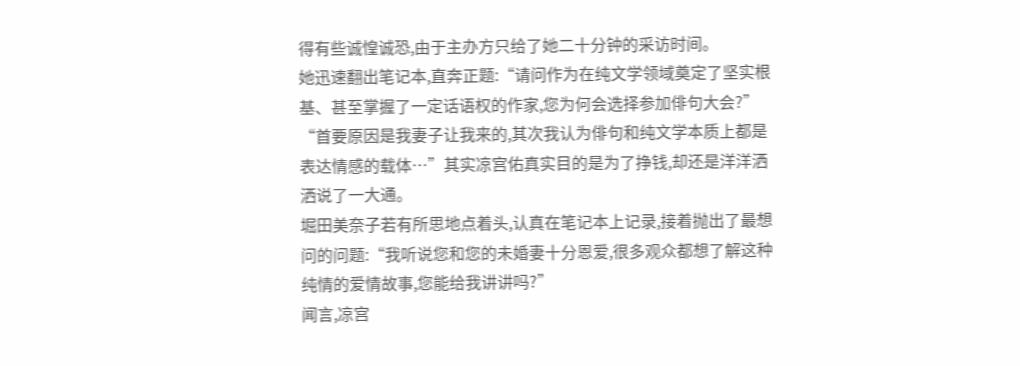得有些诚惶诚恐,由于主办方只给了她二十分钟的采访时间。
她迅速翻出笔记本,直奔正题:“请问作为在纯文学领域奠定了坚实根基、甚至掌握了一定话语权的作家,您为何会选择参加俳句大会?”
“首要原因是我妻子让我来的,其次我认为俳句和纯文学本质上都是表达情感的载体…”其实凉宫佑真实目的是为了挣钱,却还是洋洋洒洒说了一大通。
堀田美奈子若有所思地点着头,认真在笔记本上记录,接着抛出了最想问的问题:“我听说您和您的未婚妻十分恩爱,很多观众都想了解这种纯情的爱情故事,您能给我讲讲吗?”
闻言,凉宫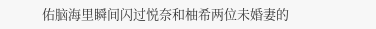佑脑海里瞬间闪过悦奈和柚希两位未婚妻的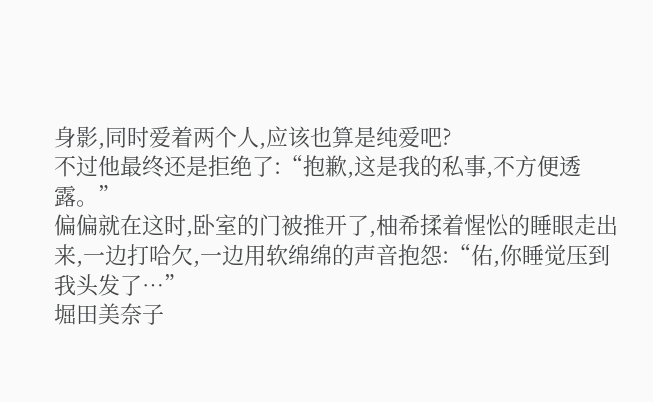身影,同时爱着两个人,应该也算是纯爱吧?
不过他最终还是拒绝了:“抱歉,这是我的私事,不方便透露。”
偏偏就在这时,卧室的门被推开了,柚希揉着惺忪的睡眼走出来,一边打哈欠,一边用软绵绵的声音抱怨:“佑,你睡觉压到我头发了…”
堀田美奈子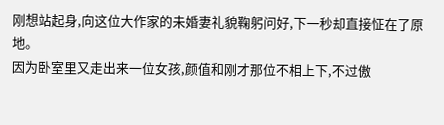刚想站起身,向这位大作家的未婚妻礼貌鞠躬问好,下一秒却直接怔在了原地。
因为卧室里又走出来一位女孩,颜值和刚才那位不相上下,不过傲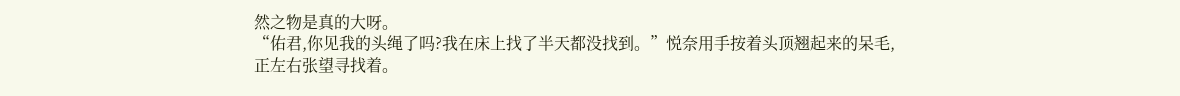然之物是真的大呀。
“佑君,你见我的头绳了吗?我在床上找了半天都没找到。”悦奈用手按着头顶翘起来的呆毛,正左右张望寻找着。